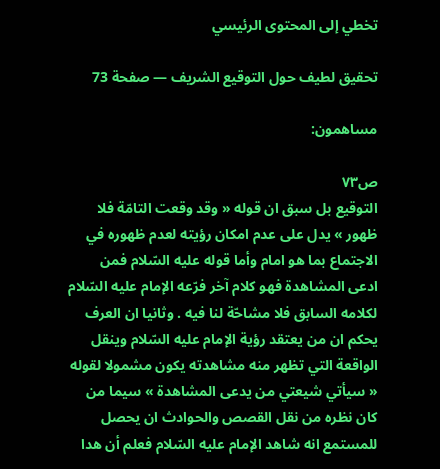تخطي إلى المحتوى الرئيسي

تحقيق لطيف حول التوقيع الشريف — صفحة 73

مساهمون:

ص٧٣
التوقيع بل سبق ان قوله « وقد وقعت التامّة فلا ظهور » يدل على عدم امكان رؤيته لعدم ظهوره في الاجتماع بما هو امام وأما قوله عليه السّلام فمن ادعى المشاهدة فهو كلام آخر فرّعه الإمام عليه السّلام لكلامه السابق فلا مشاحّة لنا فيه . وثانيا ان العرف يحكم ان من يعتقد رؤية الإمام عليه السّلام وينقل الواقعة التي تظهر منه مشاهدته يكون مشمولا لقوله « سيأتي شيعتي من يدعى المشاهدة » سيما من كان نظره من نقل القصص والحوادث ان يحصل للمستمع انه شاهد الإمام عليه السّلام فعلم أن هدا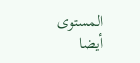المستوى أيضا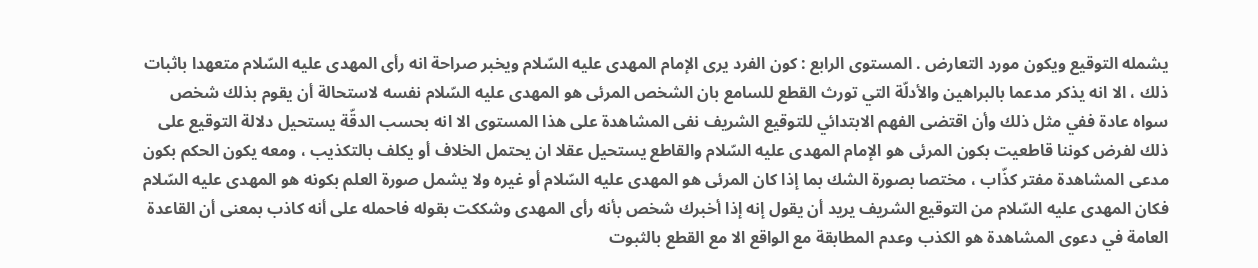يشمله التوقيع ويكون مورد التعارض . المستوى الرابع : كون الفرد يرى الإمام المهدى عليه السّلام ويخبر صراحة انه رأى المهدى عليه السّلام متعهدا باثبات ذلك ، الا انه يذكر مدعما بالبراهين والأدلّة التي تورث القطع للسامع بان الشخص المرئى هو المهدى عليه السّلام نفسه لاستحالة أن يقوم بذلك شخص سواه عادة ففي مثل ذلك وأن اقتضى الفهم الابتدائي للتوقيع الشريف نفى المشاهدة على هذا المستوى الا انه بحسب الدقّة يستحيل دلالة التوقيع على ذلك لفرض كوننا قاطعيت بكون المرئى هو الإمام المهدى عليه السّلام والقاطع يستحيل عقلا ان يحتمل الخلاف أو يكلف بالتكذيب ، ومعه يكون الحكم بكون مدعى المشاهدة مفتر كذّاب ، مختصا بصورة الشك بما إذا كان المرئى هو المهدى عليه السّلام أو غيره ولا يشمل صورة العلم بكونه هو المهدى عليه السّلام فكان المهدى عليه السّلام من التوقيع الشريف يريد أن يقول إنه إذا أخبرك شخص بأنه رأى المهدى وشككت بقوله فاحمله على أنه كاذب بمعنى أن القاعدة العامة في دعوى المشاهدة هو الكذب وعدم المطابقة مع الواقع الا مع القطع بالثبوت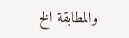والمطابقة الخ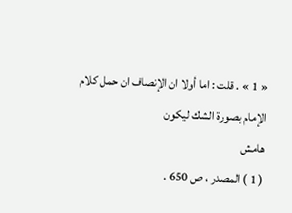« 1 » . قلت : اما أولا ان الإنصاف ان حمل كلام الإمام بصورة الشك ليكون
هامش
( 1 ) المصدر ، ص 650 .